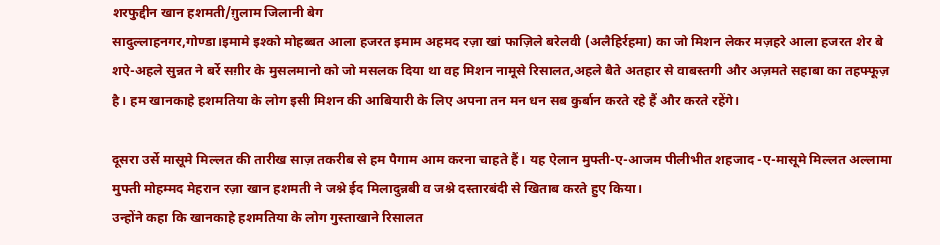शरफुद्दीन खान हशमती/ग़ुलाम जिलानी बेग
सादुल्लाहनगर,गोण्डा।इमामे इश्को मोहब्बत आला हजरत इमाम अहमद रज़ा खां फाज़िले बरेलवी (अलैहिर्रहमा) का जो मिशन लेकर मज़हरे आला हजरत शेर बे शऐ-अहले सुन्नत ने बर्रे सग़ीर के मुसलमानो को जो मसलक दिया था वह मिशन नामूसे रिसालत,अहले बैते अतहार से वाबस्तगी और अज़मते सहाबा का तहफ्फूज़ है। हम खानकाहे हशमतिया के लोग इसी मिशन की आबियारी के लिए अपना तन मन धन सब कुर्बान करते रहे हैं और करते रहेंगे।

दूसरा उर्से मासूमे मिल्लत की तारीख साज़ तकरीब से हम पैगाम आम करना चाहते हैं। यह ऐलान मुफ्ती-ए-आजम पीलीभीत शहजाद -ए-मासूमे मिल्लत अल्लामा मुफ्ती मोहम्मद मेहरान रज़ा खान हशमती ने जश्ने ईद मिलादुन्नबी व जश्ने दस्तारबंदी से खिताब करते हुए किया।
उन्होंने कहा कि खानकाहे हशमतिया के लोग गुस्ताखाने रिसालत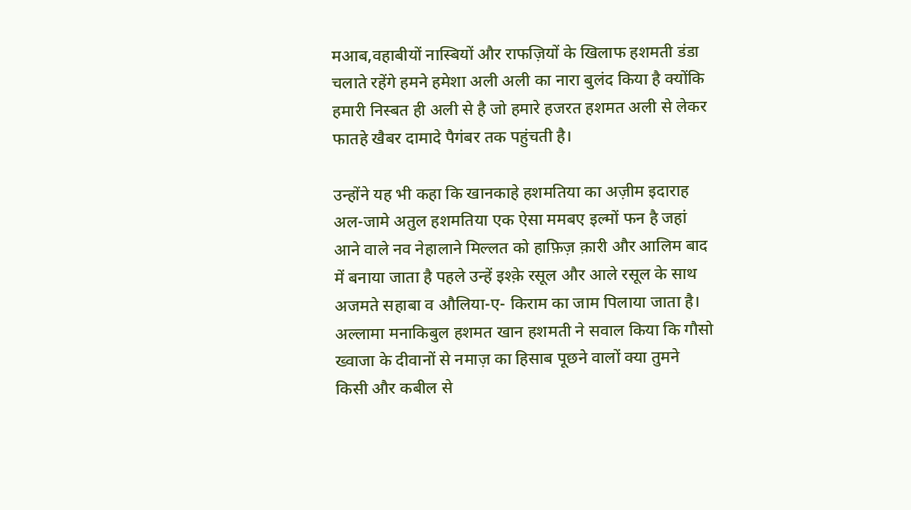मआब,वहाबीयों नास्बियों और राफज़ियों के खिलाफ हशमती डंडा चलाते रहेंगे हमने हमेशा अली अली का नारा बुलंद किया है क्योंकि हमारी निस्बत ही अली से है जो हमारे हजरत हशमत अली से लेकर फातहे खैबर दामादे पैगंबर तक पहुंचती है।

उन्होंने यह भी कहा कि खानकाहे हशमतिया का अज़ीम इदाराह अल-जामे अतुल हशमतिया एक ऐसा ममबए इल्मों फन है जहां आने वाले नव नेहालाने मिल्लत को हाफ़िज़ क़ारी और आलिम बाद में बनाया जाता है पहले उन्हें इश्क़े रसूल और आले रसूल के साथ अजमते सहाबा व औलिया-ए- किराम का जाम पिलाया जाता है।
अल्लामा मनाकिबुल हशमत खान हशमती ने सवाल किया कि गौसो ख्वाजा के दीवानों से नमाज़ का हिसाब पूछने वालों क्या तुमने किसी और कबील से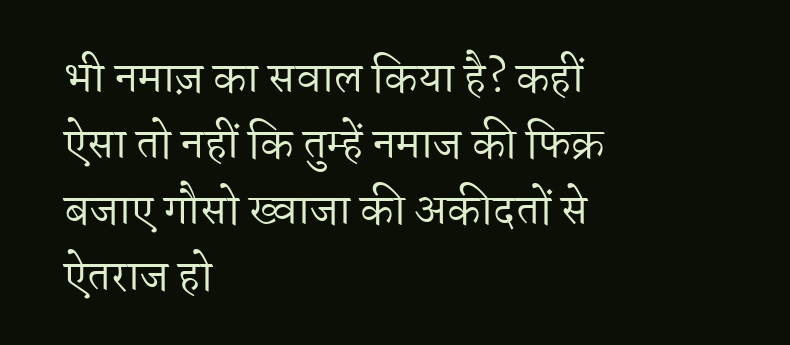भी नमाज़ का सवाल किया है? कहीं ऐसा तो नहीं कि तुम्हें नमाज की फिक्र बजाए गौसो ख्वाजा की अकीदतों से ऐतराज हो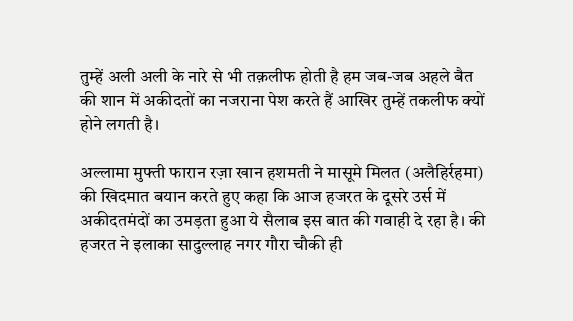तुम्हें अली अली के नारे से भी तक़लीफ होती है हम जब-जब अहले बैत की शान में अकीदतों का नजराना पेश करते हैं आखिर तुम्हें तकलीफ क्यों होने लगती है।

अल्लामा मुफ्ती फारान रज़ा खान हशमती ने मासूमे मिलत (अलैहिर्रहमा) की खिदमात बयान करते हुए कहा कि आज हजरत के दूसरे उर्स में अकीदतमंदों का उमड़ता हुआ ये सैलाब इस बात की गवाही दे रहा है। की हजरत ने इलाका सादुल्लाह नगर गौरा चौकी ही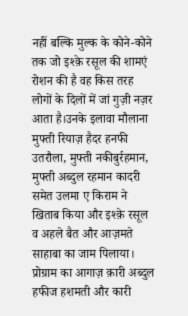नहीं बल्कि मुल्क के कोने-कोने तक जो इश्क़े रसूल की शामएं रोशन की है वह किस तरह लोगों के दिलों में जां गुज़ी नज़र आता है।उनके इलावा मौलाना मुफ्ती रियाज़ हैदर हनफी उतरौला, मुफ्ती नकीबुर्रहमान, मुफ्ती अब्दुल रहमान कादरी समेत उलमा ए किराम ने खिताब किया और इश्क़े रसूल व अहले बैत और आज़मते साहाबा का जाम पिलाया।
प्रोग्राम का आगाज़ क़ारी अब्दुल हफीज हशमती और कारी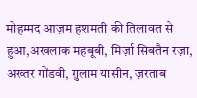मोहम्मद आज़म हशमती की तिलावत से हुआ,अखलाक महबूबी, मिर्ज़ा सिबतैन रज़ा, अख्तर गोंडवी, ग़ुलाम यासीन, ज़रताब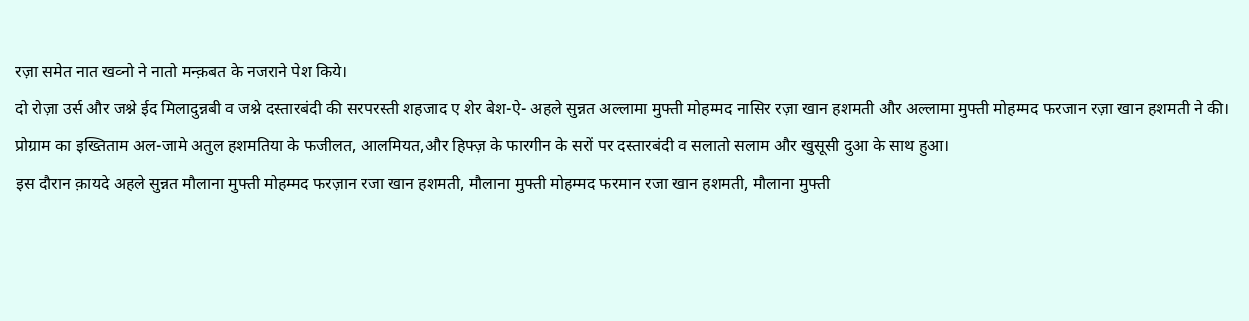रज़ा समेत नात खव्नो ने नातो मन्क़बत के नजराने पेश किये।
दो रोज़ा उर्स और जश्ने ईद मिलादुन्नबी व जश्ने दस्तारबंदी की सरपरस्ती शहजाद ए शेर बेश-ऐ- अहले सुन्नत अल्लामा मुफ्ती मोहम्मद नासिर रज़ा खान हशमती और अल्लामा मुफ्ती मोहम्मद फरजान रज़ा खान हशमती ने की।
प्रोग्राम का इख्तिताम अल-जामे अतुल हशमतिया के फजीलत, आलमियत,और हिफ्ज़ के फारगीन के सरों पर दस्तारबंदी व सलातो सलाम और खुसूसी दुआ के साथ हुआ।
इस दौरान क़ायदे अहले सुन्नत मौलाना मुफ्ती मोहम्मद फरज़ान रजा खान हशमती, मौलाना मुफ्ती मोहम्मद फरमान रजा खान हशमती, मौलाना मुफ्ती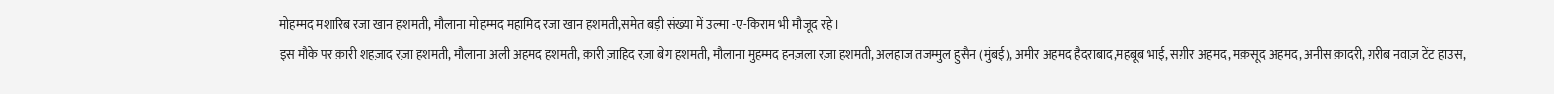मोहम्मद मशारिब रजा खान हशमती, मौलाना मोहम्मद महामिद रजा खान हशमती,समेत बड़ी संख्या में उल्मा -ए-किराम भी मौजूद रहे।
इस मौके पर क़ारी शहज़ाद रज़ा हशमती, मौलाना अली अहमद हशमती, क़ारी ज़ाहिद रज़ा बेग हशमती, मौलाना मुहम्मद हनज़ला रज़ा हशमती, अलहाज तजम्मुल हुसैन (मुंबई), अमीर अहमद हैदराबाद,महबूब भाई, सग़ीर अहमद, मक़सूद अहमद, अनीस क़ादरी, ग़रीब नवाज़ टेंट हाउस,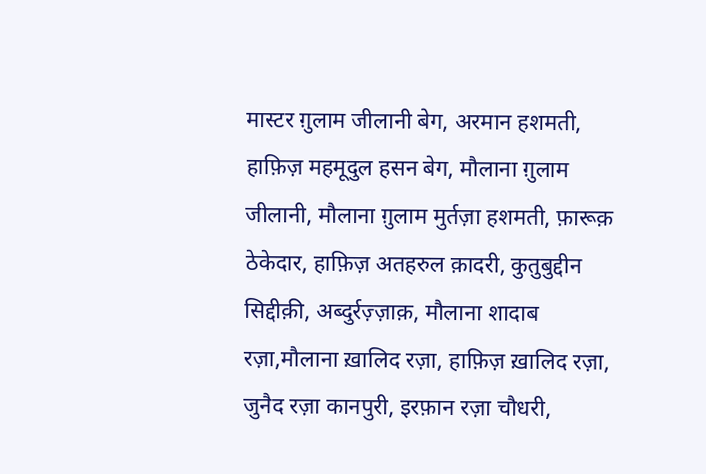मास्टर ग़ुलाम जीलानी बेग, अरमान हशमती, हाफ़िज़ महमूदुल हसन बेग, मौलाना ग़ुलाम जीलानी, मौलाना ग़ुलाम मुर्तज़ा हशमती, फ़ारूक़ ठेकेदार, हाफ़िज़ अतहरुल क़ादरी, कुतुबुद्दीन सिद्दीक़ी, अब्दुर्रज़्ज़ाक़, मौलाना शादाब रज़ा,मौलाना ख़ालिद रज़ा, हाफ़िज़ ख़ालिद रज़ा, जुनैद रज़ा कानपुरी, इरफ़ान रज़ा चौधरी,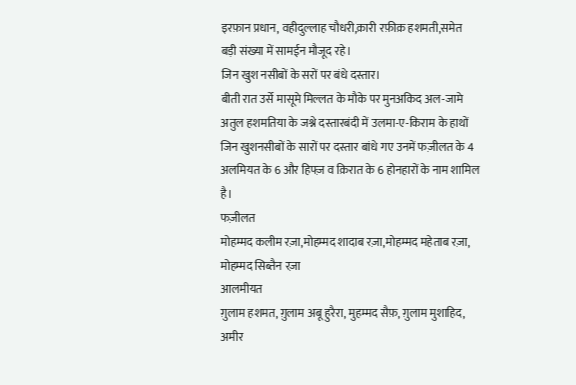इरफ़ान प्रधान, वहीदुल्लाह चौधरी,क़ारी रफ़ीक़ हशमती,समेत बड़ी संख्या में सामईन मौजूद रहे।
जिन खुश नसीबों के सरों पर बंधे दस्तार।
बीती रात उर्से मासूमे मिल्लत के मौके पर मुनअकिद अल-जामे अतुल हशमतिया के जश्ने दस्तारबंदी में उलमा-ए-किराम के हाथों जिन खुशनसीबों के सारों पर दस्तार बांधे गए उनमें फज़ीलत के 4 अलमियत के 6 और हिफ्ज़ व क़िरात के 6 होनहारों के नाम शामिल है।
फज़ीलत
मोहम्मद कलीम रज़ा,मोहम्मद शादाब रज़ा,मोहम्मद महेताब रज़ा, मोहम्मद सिब्तैन रज़ा
आलमीयत
ग़ुलाम हशमत, ग़ुलाम अबू हुरैरा, मुहम्मद सैफ़, ग़ुलाम मुशाहिद, अमीर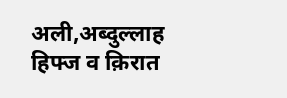अली,अब्दुल्लाह
हिफ्ज व क़िरात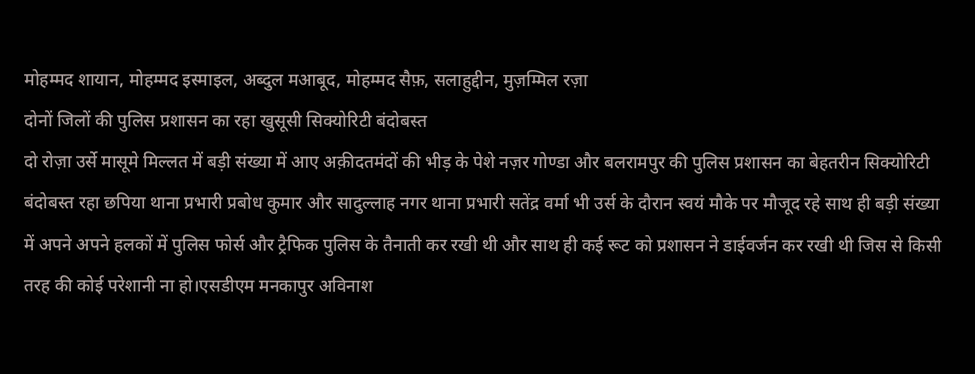मोहम्मद शायान, मोहम्मद इस्माइल, अब्दुल मआबूद, मोहम्मद सैफ़, सलाहुद्दीन, मुज़म्मिल रज़ा
दोनों जिलों की पुलिस प्रशासन का रहा खुसूसी सिक्योरिटी बंदोबस्त
दो रोज़ा उर्से मासूमे मिल्लत में बड़ी संख्या में आए अक़ीदतमंदों की भीड़ के पेशे नज़र गोण्डा और बलरामपुर की पुलिस प्रशासन का बेहतरीन सिक्योरिटी बंदोबस्त रहा छपिया थाना प्रभारी प्रबोध कुमार और सादुल्लाह नगर थाना प्रभारी सतेंद्र वर्मा भी उर्स के दौरान स्वयं मौके पर मौजूद रहे साथ ही बड़ी संख्या में अपने अपने हलकों में पुलिस फोर्स और ट्रैफिक पुलिस के तैनाती कर रखी थी और साथ ही कई रूट को प्रशासन ने डाईवर्जन कर रखी थी जिस से किसी तरह की कोई परेशानी ना हो।एसडीएम मनकापुर अविनाश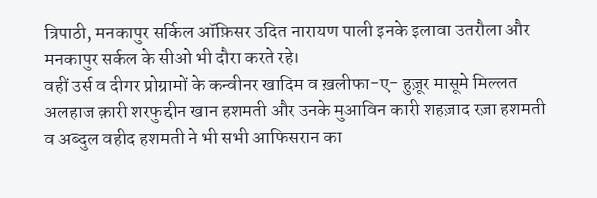त्रिपाठी, मनकापुर सर्किल ऑफ़िसर उदित नारायण पाली इनके इलावा उतरौला और मनकापुर सर्कल के सीओ भी दौरा करते रहे।
वहीं उर्स व दीगर प्रोग्रामों के कन्वीनर खादिम व ख़लीफा-ए- हुज़ूर मासूमे मिल्लत अलहाज क़ारी शरफुद्दीन खान हशमती और उनके मुआविन कारी शहज़ाद रज़ा हशमती व अब्दुल वहीद हशमती ने भी सभी आफिसरान का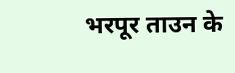भरपूर ताउन के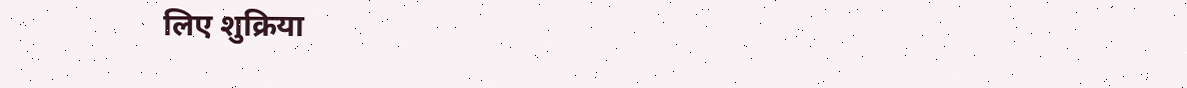लिए शुक्रिया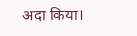अदा किया।